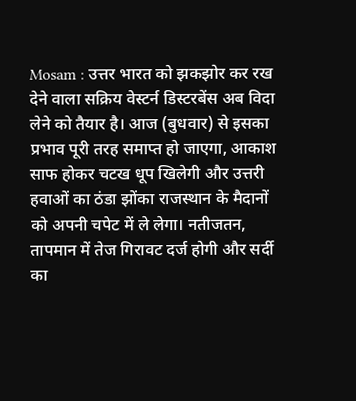Mosam : उत्तर भारत को झकझोर कर रख देने वाला सक्रिय वेस्टर्न डिस्टरबेंस अब विदा लेने को तैयार है। आज (बुधवार) से इसका प्रभाव पूरी तरह समाप्त हो जाएगा, आकाश साफ होकर चटख धूप खिलेगी और उत्तरी हवाओं का ठंडा झोंका राजस्थान के मैदानों को अपनी चपेट में ले लेगा। नतीजतन, तापमान में तेज गिरावट दर्ज होगी और सर्दी का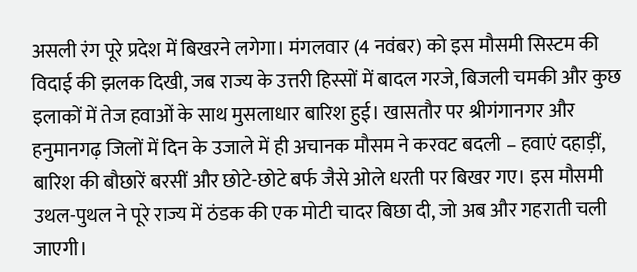असली रंग पूरे प्रदेश में बिखरने लगेगा। मंगलवार (4 नवंबर) को इस मौसमी सिस्टम की विदाई की झलक दिखी, जब राज्य के उत्तरी हिस्सों में बादल गरजे, बिजली चमकी और कुछ इलाकों में तेज हवाओं के साथ मुसलाधार बारिश हुई। खासतौर पर श्रीगंगानगर और हनुमानगढ़ जिलों में दिन के उजाले में ही अचानक मौसम ने करवट बदली – हवाएं दहाड़ीं, बारिश की बौछारें बरसीं और छोटे-छोटे बर्फ जैसे ओले धरती पर बिखर गए। इस मौसमी उथल-पुथल ने पूरे राज्य में ठंडक की एक मोटी चादर बिछा दी, जो अब और गहराती चली जाएगी।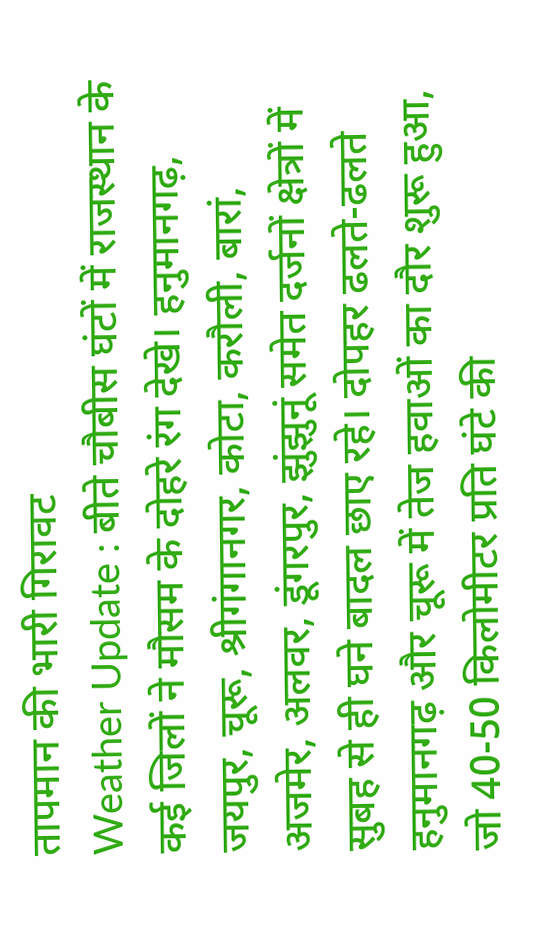तापमान की भारी गिरावट
Weather Update : बीते चौबीस घंटों में राजस्थान के कई जिलों ने मौसम के दोहरे रंग देखे। हनुमानगढ़, जयपुर, चूरू, श्रीगंगानगर, कोटा, करौली, बारां, अजमेर, अलवर, डूंगरपुर, झुंझुनूं समेत दर्जनों क्षेत्रों में सुबह से ही घने बादल छाए रहे। दोपहर ढलते-ढलते हनुमानगढ़ और चूरू में तेज हवाओं का दौर शुरू हुआ, जो 40-50 किलोमीटर प्रति घंटे की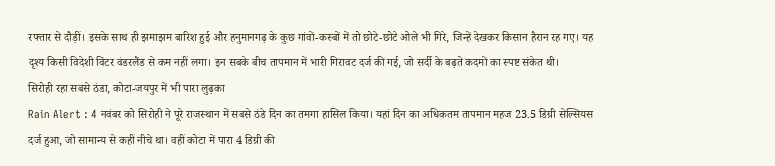रफ्तार से दौड़ीं। इसके साथ ही झमाझम बारिश हुई और हनुमानगढ़ के कुछ गांवों-कस्बों में तो छोटे-छोटे ओले भी गिरे, जिन्हें देखकर किसान हैरान रह गए। यह दृश्य किसी विदेशी विंटर वंडरलैंड से कम नहीं लगा। इन सबके बीच तापमान में भारी गिरावट दर्ज की गई, जो सर्दी के बढ़ते कदमों का स्पष्ट संकेत थी।
सिरोही रहा सबसे ठंडा, कोटा-जयपुर में भी पारा लुढ़का
Rain Alert : 4 नवंबर को सिरोही ने पूरे राजस्थान में सबसे ठंडे दिन का तमगा हासिल किया। यहां दिन का अधिकतम तापमान महज 23.5 डिग्री सेल्सियस दर्ज हुआ, जो सामान्य से कहीं नीचे था। वहीं कोटा में पारा 4 डिग्री की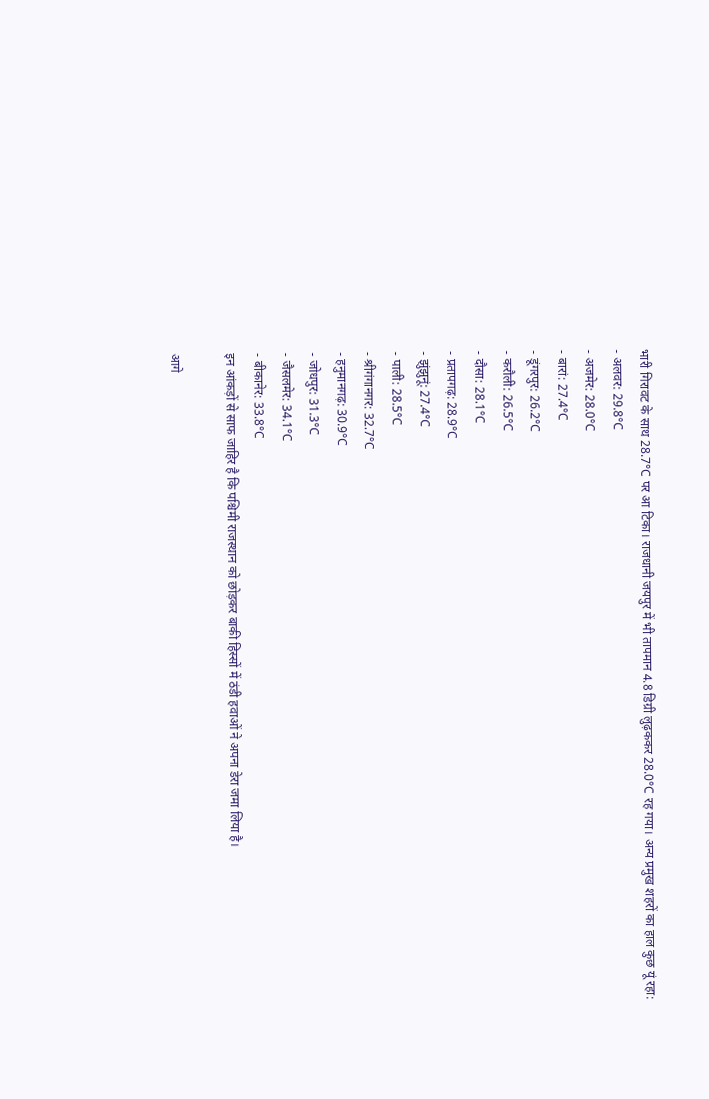भारी गिरावट के साथ 28.7°C पर आ टिका। राजधानी जयपुर में भी तापमान 4.8 डिग्री लुढ़ककर 28.0°C रह गया। अन्य प्रमुख शहरों का हाल कुछ यूं रहा:
- अलवर: 29.8°C
- अजमेर: 28.0°C
- बारां: 27.4°C
- डूंगरपुर: 26.2°C
- करौली: 26.5°C
- दौसा: 28.1°C
- प्रतापगढ़: 28.9°C
- झुंझुनूं: 27.4°C
- पाली: 28.5°C
- श्रीगंगानगर: 32.7°C
- हनुमानगढ़: 30.9°C
- जोधपुर: 31.3°C
- जैसलमेर: 34.1°C
- बीकानेर: 33.8°C
इन आंकड़ों से साफ जाहिर है कि पश्चिमी राजस्थान को छोड़कर बाकी हिस्सों में ठंडी हवाओं ने अपना डेरा जमा लिया है।

आगे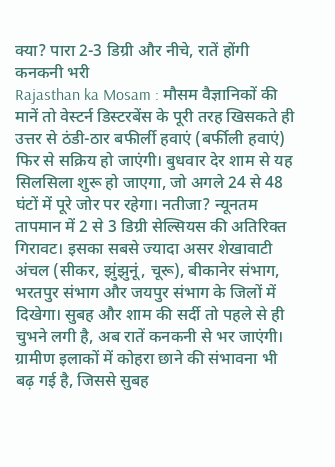क्या? पारा 2-3 डिग्री और नीचे, रातें होंगी कनकनी भरी
Rajasthan ka Mosam : मौसम वैज्ञानिकों की मानें तो वेस्टर्न डिस्टरबेंस के पूरी तरह खिसकते ही उत्तर से ठंडी-ठार बफीर्ली हवाएं (बर्फीली हवाएं) फिर से सक्रिय हो जाएंगी। बुधवार देर शाम से यह सिलसिला शुरू हो जाएगा, जो अगले 24 से 48 घंटों में पूरे जोर पर रहेगा। नतीजा? न्यूनतम तापमान में 2 से 3 डिग्री सेल्सियस की अतिरिक्त गिरावट। इसका सबसे ज्यादा असर शेखावाटी अंचल (सीकर, झुंझुनूं, चूरू), बीकानेर संभाग, भरतपुर संभाग और जयपुर संभाग के जिलों में दिखेगा। सुबह और शाम की सर्दी तो पहले से ही चुभने लगी है, अब रातें कनकनी से भर जाएंगी। ग्रामीण इलाकों में कोहरा छाने की संभावना भी बढ़ गई है, जिससे सुबह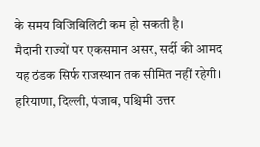के समय विजिबिलिटी कम हो सकती है।
मैदानी राज्यों पर एकसमान असर, सर्दी की आमद
यह ठंडक सिर्फ राजस्थान तक सीमित नहीं रहेगी। हरियाणा, दिल्ली, पंजाब, पश्चिमी उत्तर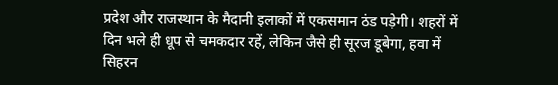प्रदेश और राजस्थान के मैदानी इलाकों में एकसमान ठंड पड़ेगी। शहरों में दिन भले ही धूप से चमकदार रहें, लेकिन जैसे ही सूरज डूबेगा, हवा में सिहरन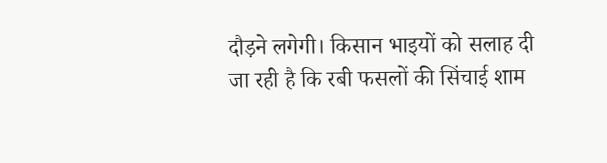दौड़ने लगेगी। किसान भाइयों को सलाह दी जा रही है कि रबी फसलों की सिंचाई शाम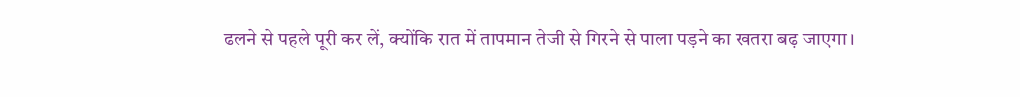ढलने से पहले पूरी कर लें, क्योंकि रात में तापमान तेजी से गिरने से पाला पड़ने का खतरा बढ़ जाएगा।